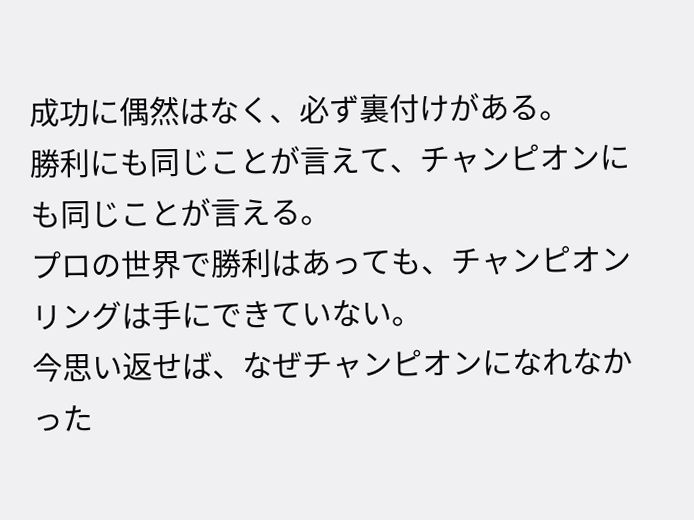成功に偶然はなく、必ず裏付けがある。
勝利にも同じことが言えて、チャンピオンにも同じことが言える。
プロの世界で勝利はあっても、チャンピオンリングは手にできていない。
今思い返せば、なぜチャンピオンになれなかった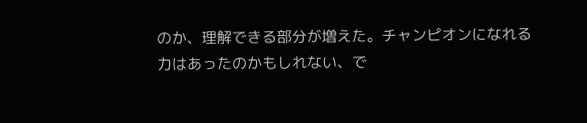のか、理解できる部分が増えた。チャンピオンになれる力はあったのかもしれない、で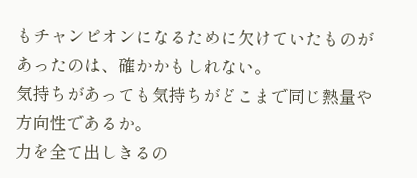もチャンピオンになるために欠けていたものがあったのは、確かかもしれない。
気持ちがあっても気持ちがどこまで同じ熱量や方向性であるか。
力を全て出しきるの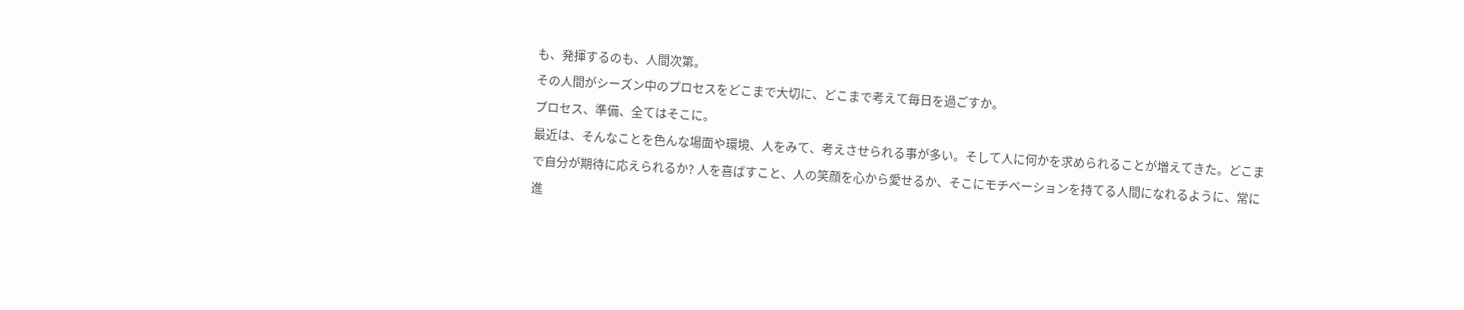も、発揮するのも、人間次第。
その人間がシーズン中のプロセスをどこまで大切に、どこまで考えて毎日を過ごすか。
プロセス、準備、全てはそこに。
最近は、そんなことを色んな場面や環境、人をみて、考えさせられる事が多い。そして人に何かを求められることが増えてきた。どこまで自分が期待に応えられるか? 人を喜ばすこと、人の笑顔を心から愛せるか、そこにモチベーションを持てる人間になれるように、常に進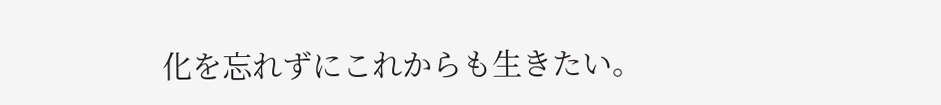化を忘れずにこれからも生きたい。